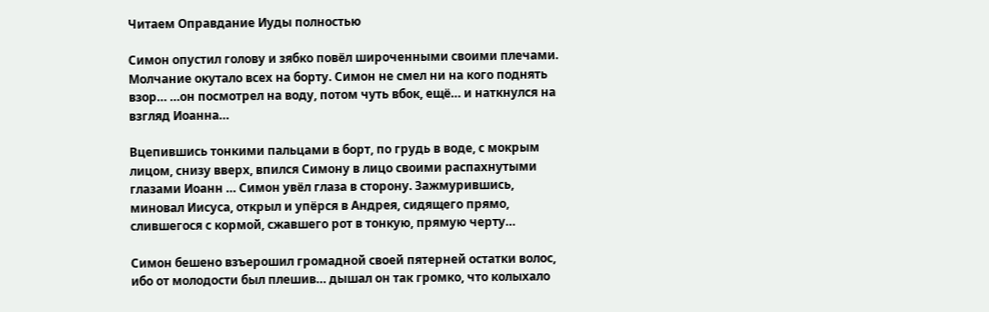Читаем Оправдание Иуды полностью

Симон опустил голову и зябко повёл широченными своими плечами. Молчание окутало всех на борту. Симон не смел ни на кого поднять взор… …он посмотрел на воду, потом чуть вбок, ещё… и наткнулся на взгляд Иоанна…

Вцепившись тонкими пальцами в борт, по грудь в воде, с мокрым лицом, снизу вверх, впился Симону в лицо своими распахнутыми глазами Иоанн … Симон увёл глаза в сторону. Зажмурившись, миновал Иисуса, открыл и упёрся в Андрея, сидящего прямо, слившегося с кормой, сжавшего рот в тонкую, прямую черту…

Симон бешено взъерошил громадной своей пятерней остатки волос, ибо от молодости был плешив… дышал он так громко, что колыхало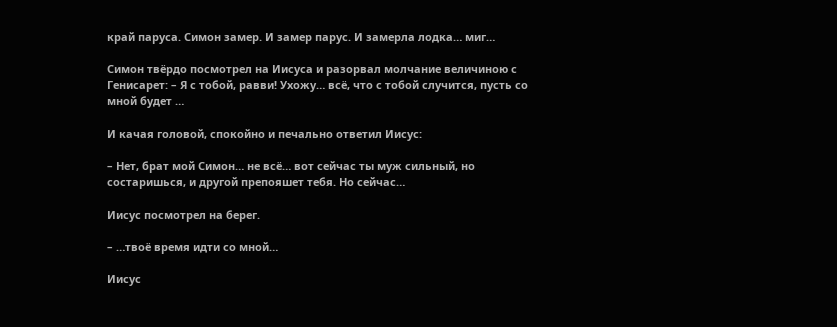край паруса. Симон замер. И замер парус. И замерла лодка… миг…

Симон твёрдо посмотрел на Иисуса и разорвал молчание величиною с Генисарет: – Я с тобой, равви! Ухожу… всё, что с тобой случится, пусть со мной будет …

И качая головой, спокойно и печально ответил Иисус:

– Нет, брат мой Симон… не всё… вот сейчас ты муж сильный, но состаришься, и другой препояшет тебя. Но сейчас…

Иисус посмотрел на берег.

– …твоё время идти со мной…

Иисус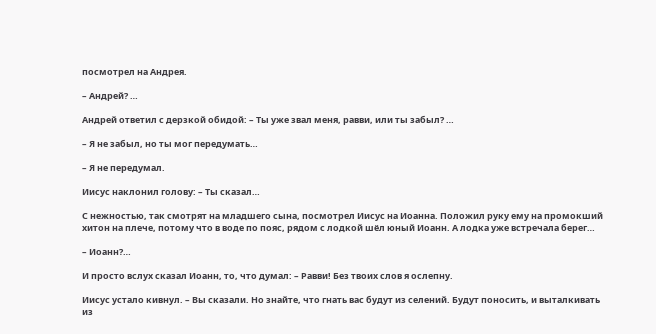посмотрел на Андрея.

– Андрей? …

Андрей ответил с дерзкой обидой: – Ты уже звал меня, равви, или ты забыл? …

– Я не забыл, но ты мог передумать…

– Я не передумал.

Иисус наклонил голову: – Ты сказал…

С нежностью, так смотрят на младшего сына, посмотрел Иисус на Иоанна. Положил руку ему на промокший хитон на плече, потому что в воде по пояс, рядом с лодкой шёл юный Иоанн. А лодка уже встречала берег…

– Иоанн?…

И просто вслух сказал Иоанн, то, что думал: – Равви! Без твоих слов я ослепну.

Иисус устало кивнул. – Вы сказали. Но знайте, что гнать вас будут из селений. Будут поносить, и выталкивать из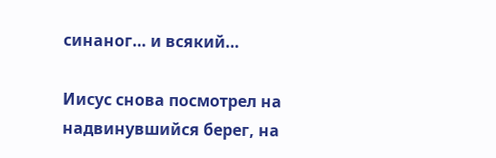синаног… и всякий…

Иисус снова посмотрел на надвинувшийся берег, на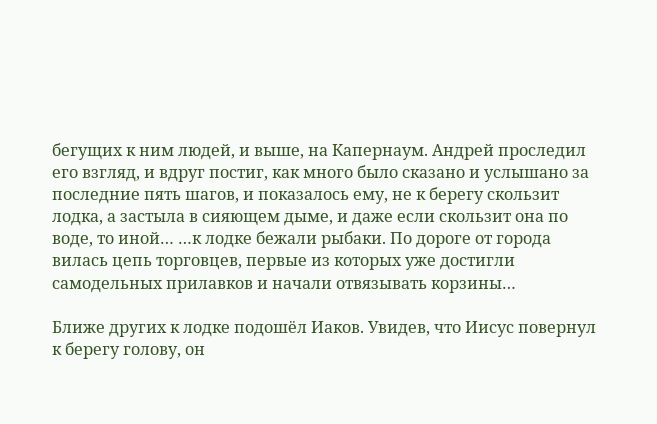бегущих к ним людей, и выше, на Капернаум. Андрей проследил его взгляд, и вдруг постиг, как много было сказано и услышано за последние пять шагов, и показалось ему, не к берегу скользит лодка, а застыла в сияющем дыме, и даже если скользит она по воде, то иной… …к лодке бежали рыбаки. По дороге от города вилась цепь торговцев, первые из которых уже достигли самодельных прилавков и начали отвязывать корзины…

Ближе других к лодке подошёл Иаков. Увидев, что Иисус повернул к берегу голову, он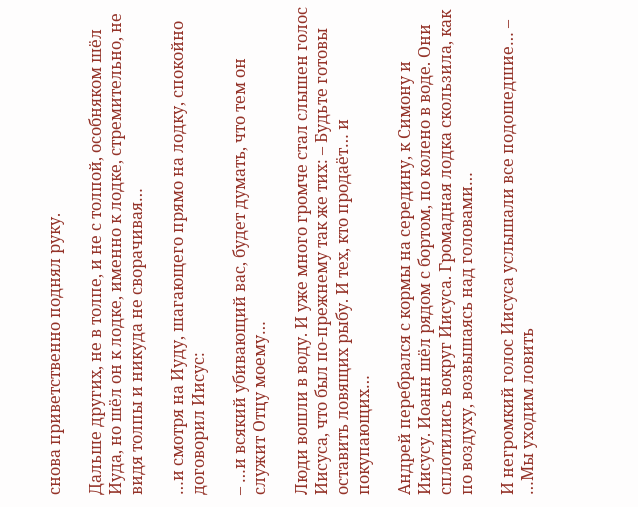снова приветственно поднял руку.

Дальше других, не в толпе, и не с толпой, особняком шёл Иуда, но шёл он к лодке, именно к лодке, стремительно, не видя толпы и никуда не сворачивая…

…и смотря на Иуду, шагающего прямо на лодку, спокойно договорил Иисус:

– …и всякий убивающий вас, будет думать, что тем он служит Отцу моему…

Люди вошли в воду. И уже много громче стал слышен голос Иисуса, что был по-прежнему так же тих: – Будьте готовы оставить ловящих рыбу. И тех, кто продаёт… и покупающих…

Андрей перебрался с кормы на середину, к Симону и Иисусу. Иоанн шёл рядом с бортом, по колено в воде. Они сплотились вокруг Иисуса. Громадная лодка скользила, как по воздуху, возвышаясь над головами…

И негромкий голос Иисуса услышали все подошедшие… – …Мы уходим ловить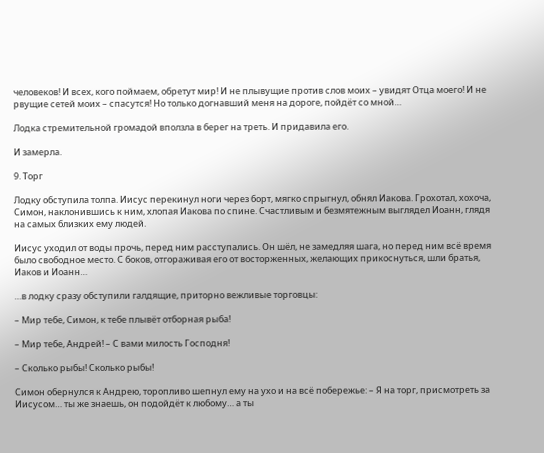человеков! И всех, кого поймаем, обретут мир! И не плывущие против слов моих – увидят Отца моего! И не рвущие сетей моих – спасутся! Но только догнавший меня на дороге, пойдёт со мной…

Лодка стремительной громадой вползла в берег на треть. И придавила его.

И замерла.

9. Торг

Лодку обступила толпа. Иисус перекинул ноги через борт, мягко спрыгнул, обнял Иакова. Грохотал, хохоча, Симон, наклонившись к ним, хлопая Иакова по спине. Счастливым и безмятежным выглядел Иоанн, глядя на самых близких ему людей.

Иисус уходил от воды прочь, перед ним расступались. Он шёл, не замедляя шага, но перед ним всё время было свободное место. С боков, отгораживая его от восторженных, желающих прикоснуться, шли братья, Иаков и Иоанн…

…в лодку сразу обступили галдящие, приторно вежливые торговцы:

– Мир тебе, Симон, к тебе плывёт отборная рыба!

– Мир тебе, Андрей! – С вами милость Господня!

– Сколько рыбы! Сколько рыбы!

Симон обернулся к Андрею, торопливо шепнул ему на ухо и на всё побережье: – Я на торг, присмотреть за Иисусом… ты же знаешь, он подойдёт к любому… а ты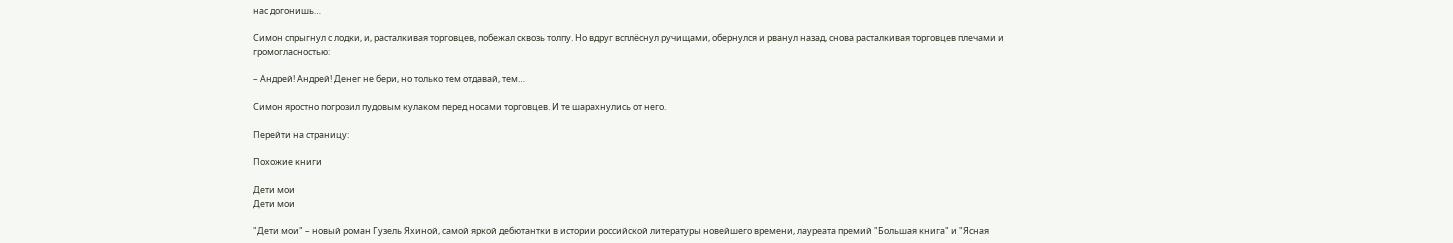нас догонишь…

Симон спрыгнул с лодки, и, расталкивая торговцев, побежал сквозь толпу. Но вдруг всплёснул ручищами, обернулся и рванул назад, снова расталкивая торговцев плечами и громогласностью:

– Андрей! Андрей! Денег не бери, но только тем отдавай, тем…

Симон яростно погрозил пудовым кулаком перед носами торговцев. И те шарахнулись от него.

Перейти на страницу:

Похожие книги

Дети мои
Дети мои

"Дети мои" – новый роман Гузель Яхиной, самой яркой дебютантки в истории российской литературы новейшего времени, лауреата премий "Большая книга" и "Ясная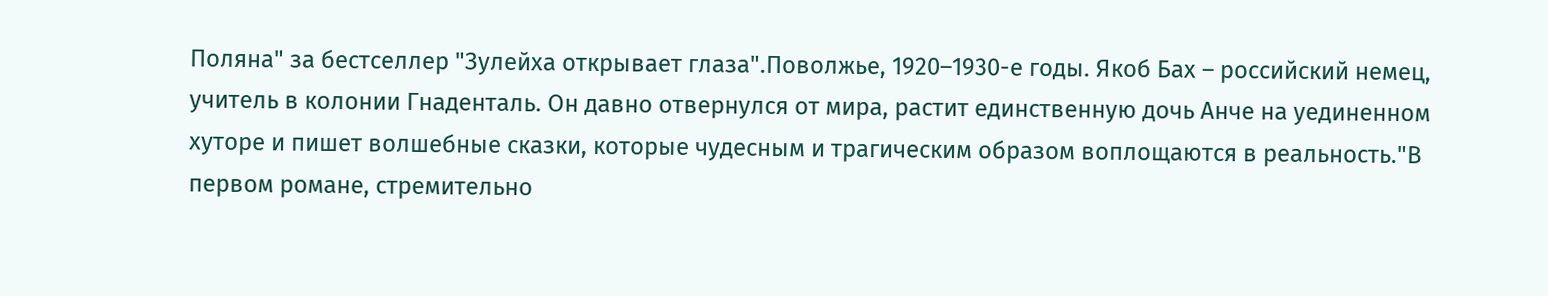Поляна" за бестселлер "Зулейха открывает глаза".Поволжье, 1920–1930-е годы. Якоб Бах – российский немец, учитель в колонии Гнаденталь. Он давно отвернулся от мира, растит единственную дочь Анче на уединенном хуторе и пишет волшебные сказки, которые чудесным и трагическим образом воплощаются в реальность."В первом романе, стремительно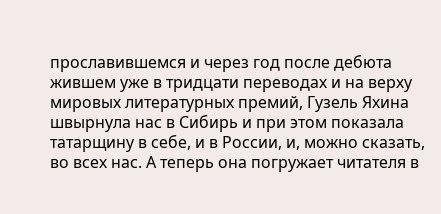прославившемся и через год после дебюта жившем уже в тридцати переводах и на верху мировых литературных премий, Гузель Яхина швырнула нас в Сибирь и при этом показала татарщину в себе, и в России, и, можно сказать, во всех нас. А теперь она погружает читателя в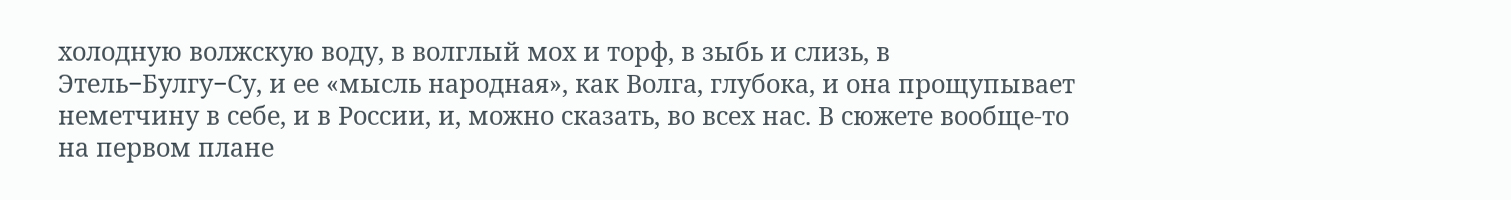холодную волжскую воду, в волглый мох и торф, в зыбь и слизь, в Этель−Булгу−Су, и ее «мысль народная», как Волга, глубока, и она прощупывает неметчину в себе, и в России, и, можно сказать, во всех нас. В сюжете вообще-то на первом плане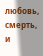любовь, смерть, и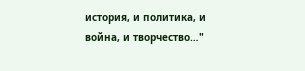история, и политика, и война, и творчество…"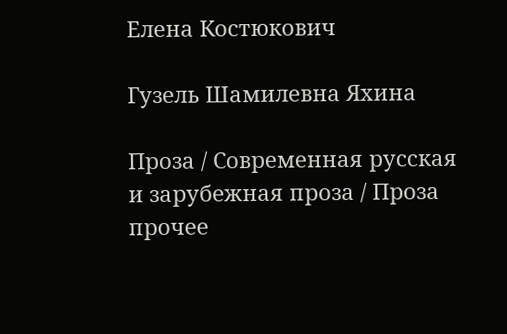Елена Костюкович

Гузель Шамилевна Яхина

Проза / Современная русская и зарубежная проза / Проза прочее